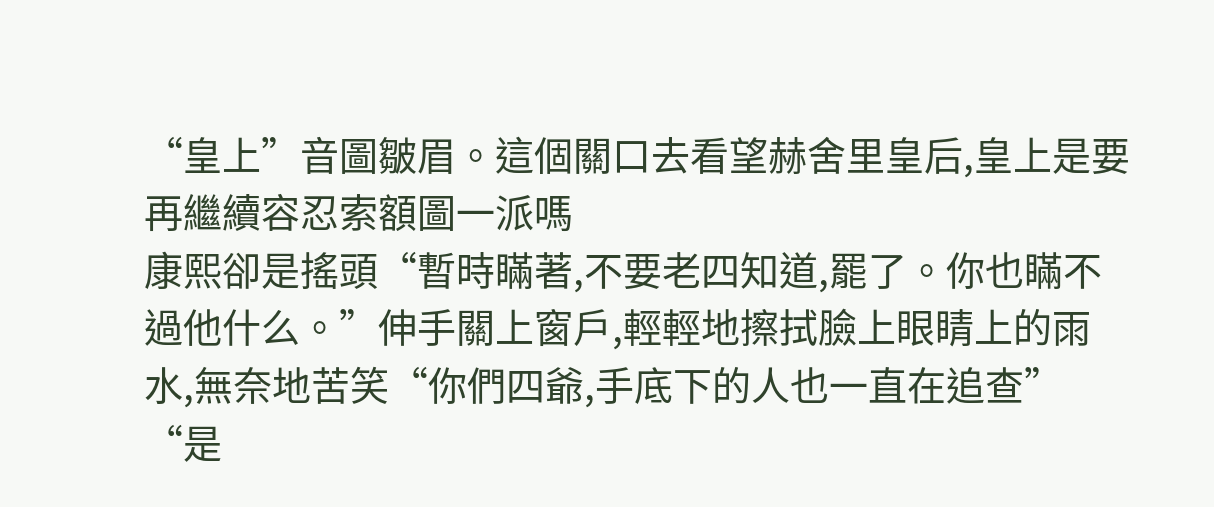“皇上”音圖皺眉。這個關口去看望赫舍里皇后,皇上是要再繼續容忍索額圖一派嗎
康熙卻是搖頭“暫時瞞著,不要老四知道,罷了。你也瞞不過他什么。”伸手關上窗戶,輕輕地擦拭臉上眼睛上的雨水,無奈地苦笑“你們四爺,手底下的人也一直在追查”
“是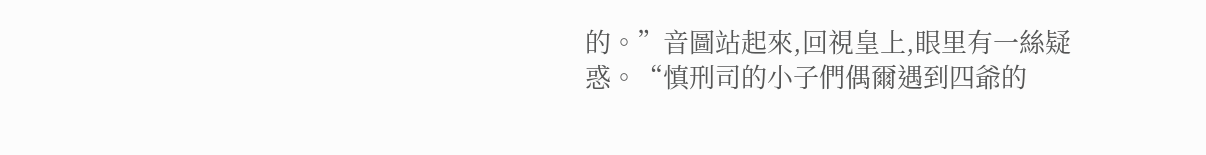的。”音圖站起來,回視皇上,眼里有一絲疑惑。“慎刑司的小子們偶爾遇到四爺的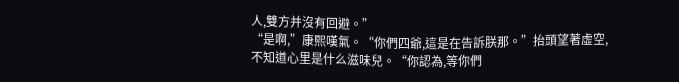人,雙方并沒有回避。”
“是啊,”康熙嘆氣。“你們四爺,這是在告訴朕那。”抬頭望著虛空,不知道心里是什么滋味兒。“你認為,等你們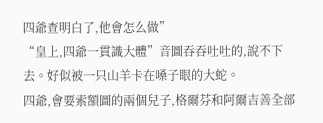四爺查明白了,他會怎么做”
“皇上,四爺一貫識大體”音圖吞吞吐吐的,說不下去。好似被一只山羊卡在嗓子眼的大蛇。
四爺,會要索額圖的兩個兒子,格爾芬和阿爾吉善全部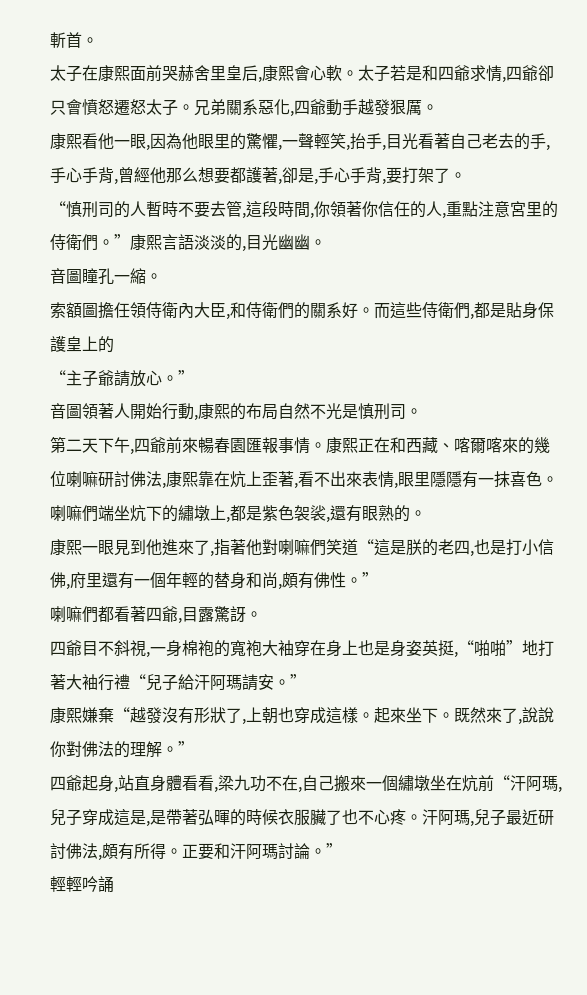斬首。
太子在康熙面前哭赫舍里皇后,康熙會心軟。太子若是和四爺求情,四爺卻只會憤怒遷怒太子。兄弟關系惡化,四爺動手越發狠厲。
康熙看他一眼,因為他眼里的驚懼,一聲輕笑,抬手,目光看著自己老去的手,手心手背,曾經他那么想要都護著,卻是,手心手背,要打架了。
“慎刑司的人暫時不要去管,這段時間,你領著你信任的人,重點注意宮里的侍衛們。”康熙言語淡淡的,目光幽幽。
音圖瞳孔一縮。
索額圖擔任領侍衛內大臣,和侍衛們的關系好。而這些侍衛們,都是貼身保護皇上的
“主子爺請放心。”
音圖領著人開始行動,康熙的布局自然不光是慎刑司。
第二天下午,四爺前來暢春園匯報事情。康熙正在和西藏、喀爾喀來的幾位喇嘛研討佛法,康熙靠在炕上歪著,看不出來表情,眼里隱隱有一抹喜色。喇嘛們端坐炕下的繡墩上,都是紫色袈裟,還有眼熟的。
康熙一眼見到他進來了,指著他對喇嘛們笑道“這是朕的老四,也是打小信佛,府里還有一個年輕的替身和尚,頗有佛性。”
喇嘛們都看著四爺,目露驚訝。
四爺目不斜視,一身棉袍的寬袍大袖穿在身上也是身姿英挺,“啪啪”地打著大袖行禮“兒子給汗阿瑪請安。”
康熙嫌棄“越發沒有形狀了,上朝也穿成這樣。起來坐下。既然來了,說說你對佛法的理解。”
四爺起身,站直身體看看,梁九功不在,自己搬來一個繡墩坐在炕前“汗阿瑪,兒子穿成這是,是帶著弘暉的時候衣服臟了也不心疼。汗阿瑪,兒子最近研討佛法,頗有所得。正要和汗阿瑪討論。”
輕輕吟誦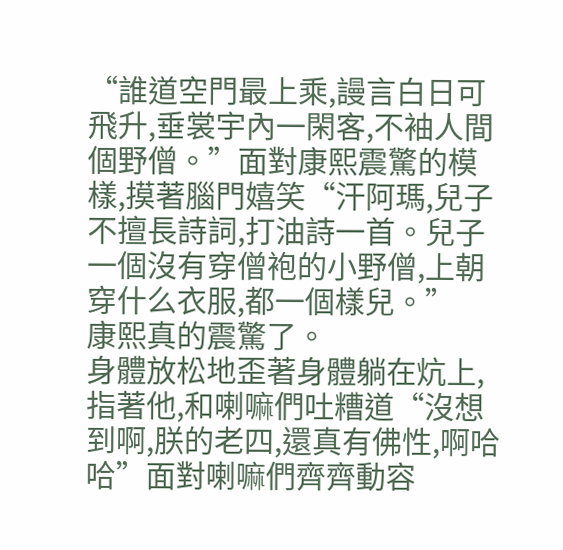“誰道空門最上乘,謾言白日可飛升,垂裳宇內一閑客,不袖人間個野僧。”面對康熙震驚的模樣,摸著腦門嬉笑“汗阿瑪,兒子不擅長詩詞,打油詩一首。兒子一個沒有穿僧袍的小野僧,上朝穿什么衣服,都一個樣兒。”
康熙真的震驚了。
身體放松地歪著身體躺在炕上,指著他,和喇嘛們吐糟道“沒想到啊,朕的老四,還真有佛性,啊哈哈”面對喇嘛們齊齊動容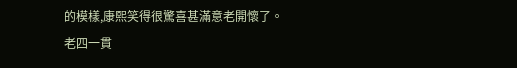的模樣,康熙笑得很驚喜甚滿意老開懷了。
老四一貫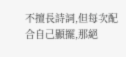不擅長詩詞,但每次配合自己顯擺,那絕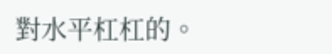對水平杠杠的。